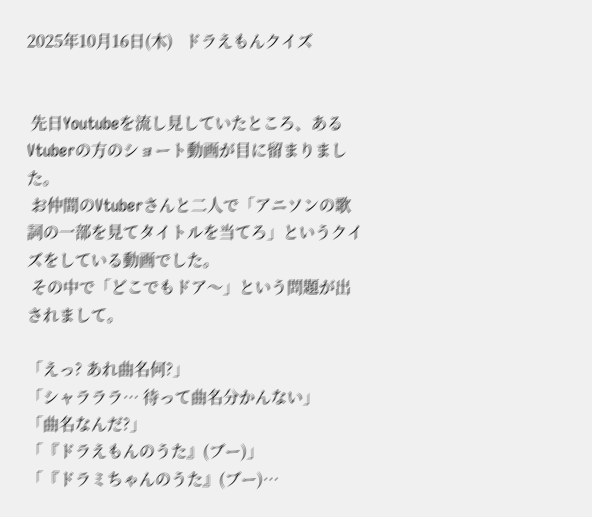2025年10月16日(木)   ドラえもんクイズ


 先日Youtubeを流し見していたところ、あるVtuberの方のショート動画が目に留まりました。
 お仲間のVtuberさんと二人で「アニソンの歌詞の一部を見てタイトルを当てろ」というクイズをしている動画でした。
 その中で「どこでもドア〜」という問題が出されまして。

「えっ? あれ曲名何?」
「シャラララ… 待って曲名分かんない」
「曲名なんだ?」
「『ドラえもんのうた』(ブー)」
「『ドラミちゃんのうた』(ブー)…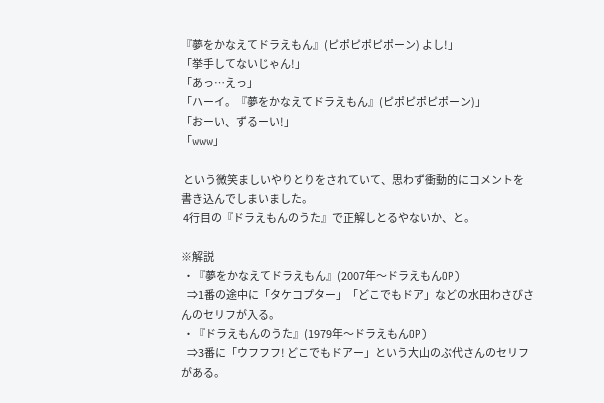『夢をかなえてドラえもん』(ピポピポピポーン) よし!」
「挙手してないじゃん!」
「あっ…えっ」
「ハーイ。『夢をかなえてドラえもん』(ピポピポピポーン)」
「おーい、ずるーい!」
「www」

 という微笑ましいやりとりをされていて、思わず衝動的にコメントを書き込んでしまいました。
 4行目の『ドラえもんのうた』で正解しとるやないか、と。

※解説
 ・『夢をかなえてドラえもん』(2007年〜ドラえもんOP)
   ⇒1番の途中に「タケコプター」「どこでもドア」などの水田わさびさんのセリフが入る。
 ・『ドラえもんのうた』(1979年〜ドラえもんOP)
   ⇒3番に「ウフフフ! どこでもドアー」という大山のぶ代さんのセリフがある。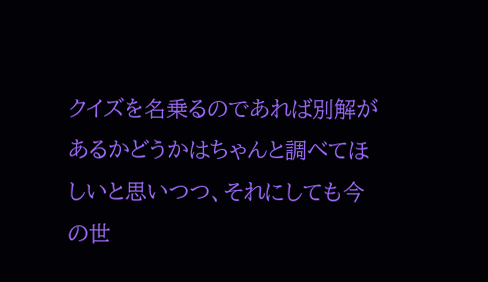クイズを名乗るのであれば別解があるかどうかはちゃんと調べてほしいと思いつつ、それにしても今の世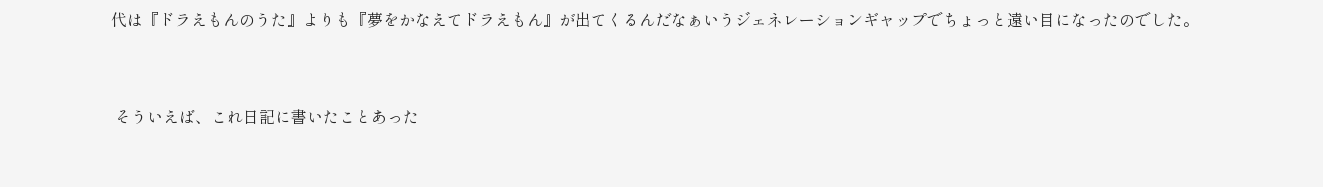代は『ドラえもんのうた』よりも『夢をかなえてドラえもん』が出てくるんだなぁいうジェネレーションギャップでちょっと遠い目になったのでした。



 そういえば、これ日記に書いたことあった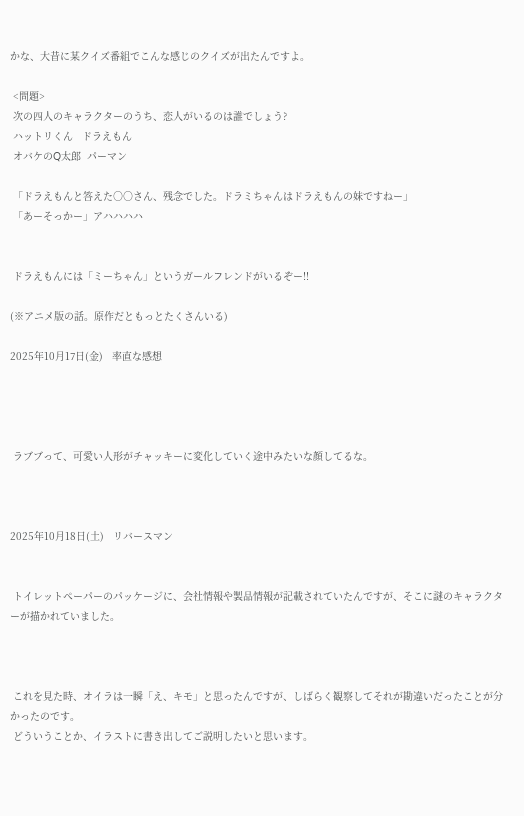かな、大昔に某クイズ番組でこんな感じのクイズが出たんですよ。

 <問題>
 次の四人のキャラクターのうち、恋人がいるのは誰でしょう?
 ハットリくん   ドラえもん
 オバケのQ太郎  パーマン

 「ドラえもんと答えた○○さん、残念でした。ドラミちゃんはドラえもんの妹ですねー」
 「あーそっかー」アハハハハ


 ドラえもんには「ミーちゃん」というガールフレンドがいるぞー!!

(※アニメ版の話。原作だともっとたくさんいる)

2025年10月17日(金)   率直な感想




 ラブブって、可愛い人形がチャッキーに変化していく途中みたいな顔してるな。



2025年10月18日(土)   リバースマン


 トイレットペーパーのパッケージに、会社情報や製品情報が記載されていたんですが、そこに謎のキャラクターが描かれていました。



 これを見た時、オイラは一瞬「え、キモ」と思ったんですが、しばらく観察してそれが勘違いだったことが分かったのです。
 どういうことか、イラストに書き出してご説明したいと思います。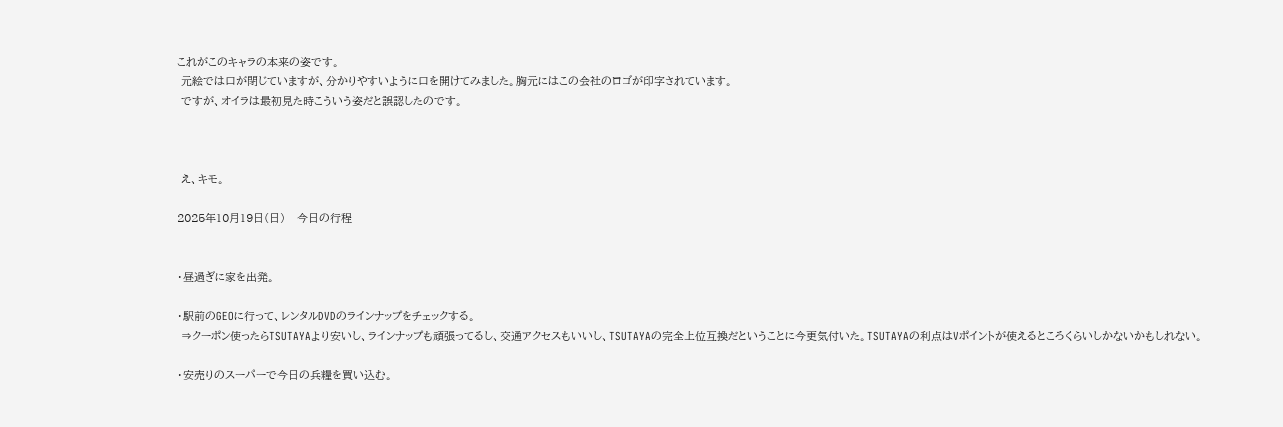これがこのキャラの本来の姿です。
 元絵では口が閉じていますが、分かりやすいように口を開けてみました。胸元にはこの会社のロゴが印字されています。
 ですが、オイラは最初見た時こういう姿だと誤認したのです。



 え、キモ。

2025年10月19日(日)   今日の行程


・昼過ぎに家を出発。

・駅前のGEOに行って、レンタルDVDのラインナップをチェックする。
 ⇒クーポン使ったらTSUTAYAより安いし、ラインナップも頑張ってるし、交通アクセスもいいし、TSUTAYAの完全上位互換だということに今更気付いた。TSUTAYAの利点はVポイントが使えるところくらいしかないかもしれない。

・安売りのスーパーで今日の兵糧を買い込む。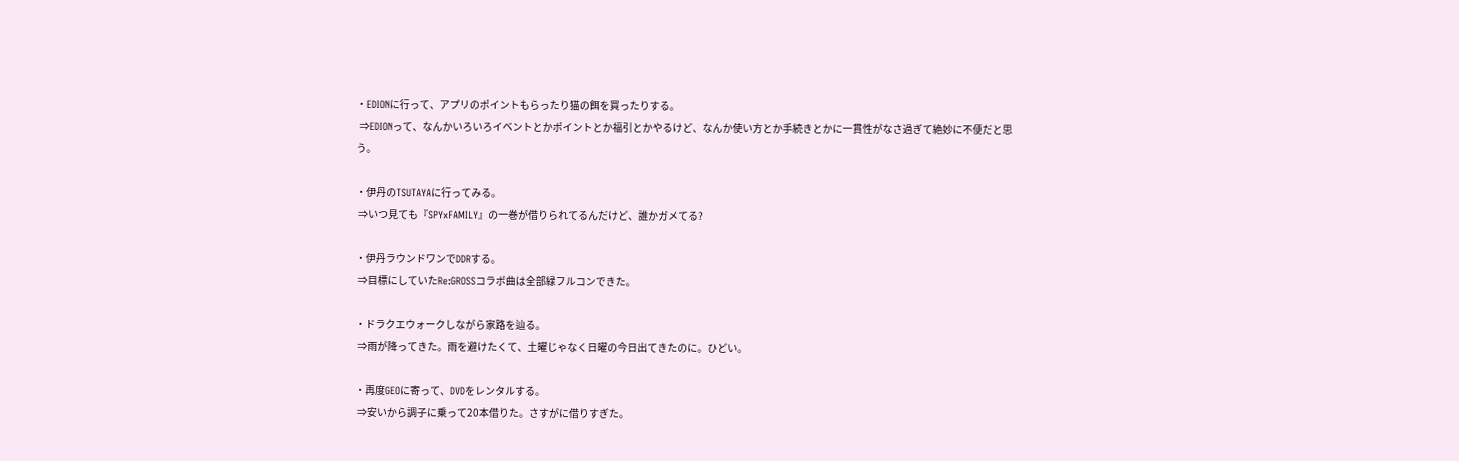・EDIONに行って、アプリのポイントもらったり猫の餌を買ったりする。
 ⇒EDIONって、なんかいろいろイベントとかポイントとか福引とかやるけど、なんか使い方とか手続きとかに一貫性がなさ過ぎて絶妙に不便だと思う。

・伊丹のTSUTAYAに行ってみる。
 ⇒いつ見ても『SPYxFAMILY』の一巻が借りられてるんだけど、誰かガメてる?

・伊丹ラウンドワンでDDRする。
 ⇒目標にしていたRe:GROSSコラボ曲は全部緑フルコンできた。

・ドラクエウォークしながら家路を辿る。
 ⇒雨が降ってきた。雨を避けたくて、土曜じゃなく日曜の今日出てきたのに。ひどい。

・再度GEOに寄って、DVDをレンタルする。
 ⇒安いから調子に乗って20本借りた。さすがに借りすぎた。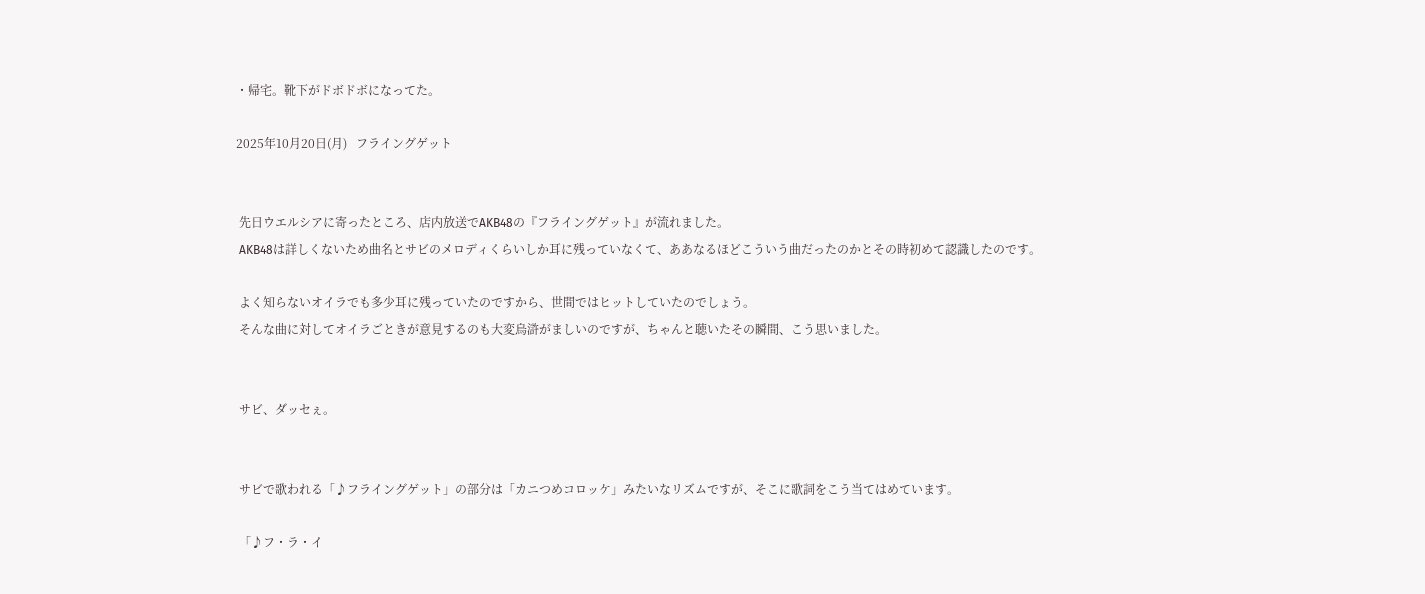・帰宅。靴下がドボドボになってた。

2025年10月20日(月)   フライングゲット


 先日ウエルシアに寄ったところ、店内放送でAKB48の『フライングゲット』が流れました。
 AKB48は詳しくないため曲名とサビのメロディくらいしか耳に残っていなくて、ああなるほどこういう曲だったのかとその時初めて認識したのです。

 よく知らないオイラでも多少耳に残っていたのですから、世間ではヒットしていたのでしょう。
 そんな曲に対してオイラごときが意見するのも大変烏滸がましいのですが、ちゃんと聴いたその瞬間、こう思いました。


 サビ、ダッセぇ。


 サビで歌われる「♪フライングゲット」の部分は「カニつめコロッケ」みたいなリズムですが、そこに歌詞をこう当てはめています。

 「♪フ・ラ・イ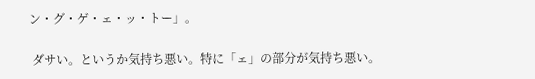ン・グ・ゲ・ェ・ッ・トー」。

 ダサい。というか気持ち悪い。特に「ェ」の部分が気持ち悪い。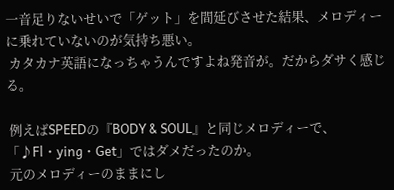一音足りないせいで「ゲット」を間延びさせた結果、メロディーに乗れていないのが気持ち悪い。
 カタカナ英語になっちゃうんですよね発音が。だからダサく感じる。

 例えばSPEEDの『BODY & SOUL』と同じメロディーで、「♪Fl・ying・Get」ではダメだったのか。
 元のメロディーのままにし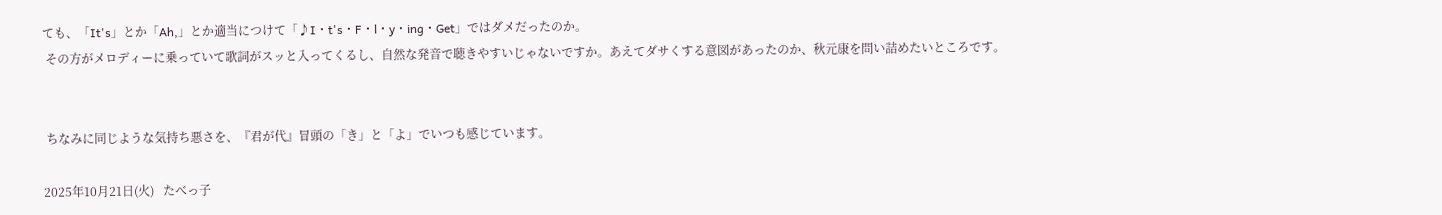ても、「It's」とか「Ah,」とか適当につけて「♪I・t's・F・l・y・ing・Get」ではダメだったのか。
 その方がメロディーに乗っていて歌詞がスッと入ってくるし、自然な発音で聴きやすいじゃないですか。あえてダサくする意図があったのか、秋元康を問い詰めたいところです。


 ちなみに同じような気持ち悪さを、『君が代』冒頭の「き」と「よ」でいつも感じています。

2025年10月21日(火)   たべっ子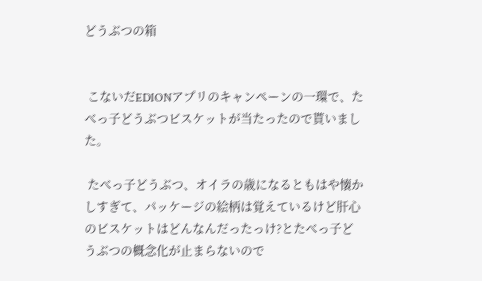どうぶつの箱


 こないだEDIONアプリのキャンペーンの一環で、たべっ子どうぶつビスケットが当たったので貰いました。

 たべっ子どうぶつ、オイラの歳になるともはや懐かしすぎて、パッケージの絵柄は覚えているけど肝心のビスケットはどんなんだったっけ?とたべっ子どうぶつの概念化が止まらないので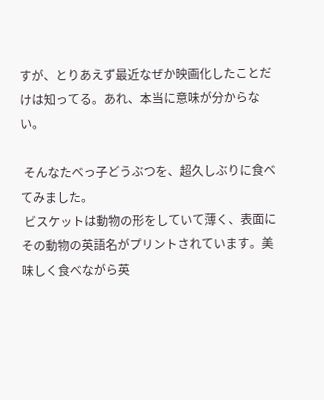すが、とりあえず最近なぜか映画化したことだけは知ってる。あれ、本当に意味が分からない。

 そんなたべっ子どうぶつを、超久しぶりに食べてみました。
 ビスケットは動物の形をしていて薄く、表面にその動物の英語名がプリントされています。美味しく食べながら英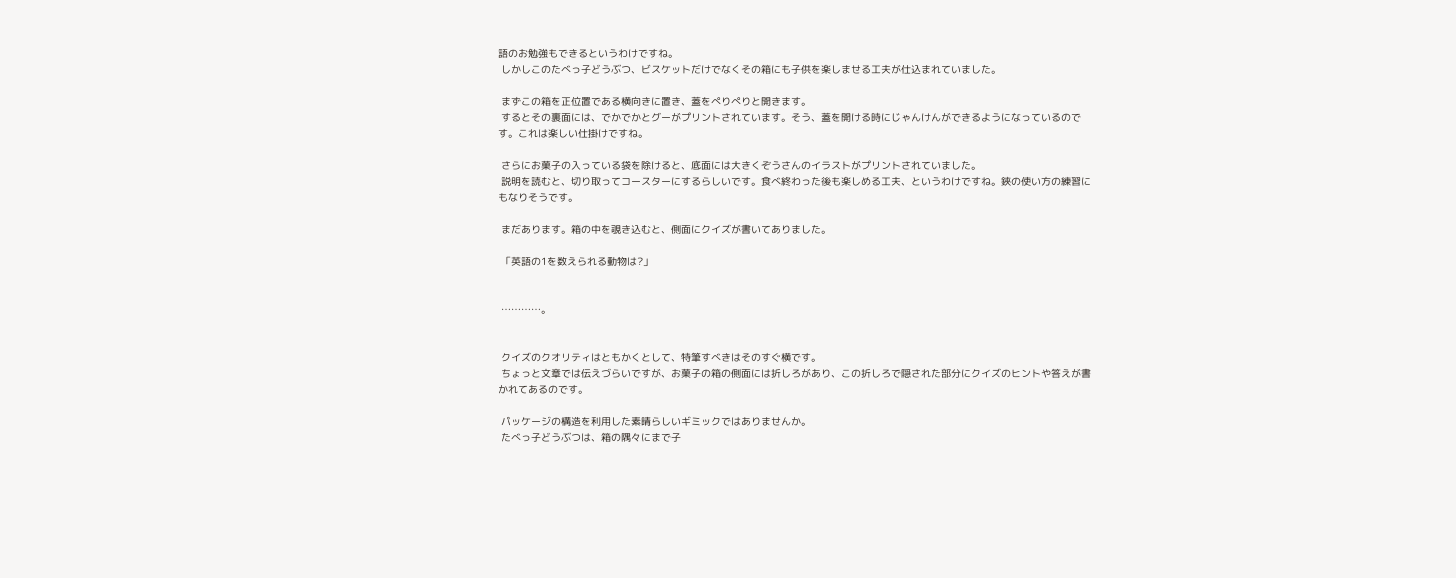語のお勉強もできるというわけですね。
 しかしこのたべっ子どうぶつ、ビスケットだけでなくその箱にも子供を楽しませる工夫が仕込まれていました。

 まずこの箱を正位置である横向きに置き、蓋をぺりぺりと開きます。
 するとその裏面には、でかでかとグーがプリントされています。そう、蓋を開ける時にじゃんけんができるようになっているのです。これは楽しい仕掛けですね。

 さらにお菓子の入っている袋を除けると、底面には大きくぞうさんのイラストがプリントされていました。
 説明を読むと、切り取ってコースターにするらしいです。食べ終わった後も楽しめる工夫、というわけですね。鋏の使い方の練習にもなりそうです。

 まだあります。箱の中を覗き込むと、側面にクイズが書いてありました。

 「英語の1を数えられる動物は?」


 …………。


 クイズのクオリティはともかくとして、特筆すべきはそのすぐ横です。
 ちょっと文章では伝えづらいですが、お菓子の箱の側面には折しろがあり、この折しろで隠された部分にクイズのヒントや答えが書かれてあるのです。

 パッケージの構造を利用した素晴らしいギミックではありませんか。
 たべっ子どうぶつは、箱の隅々にまで子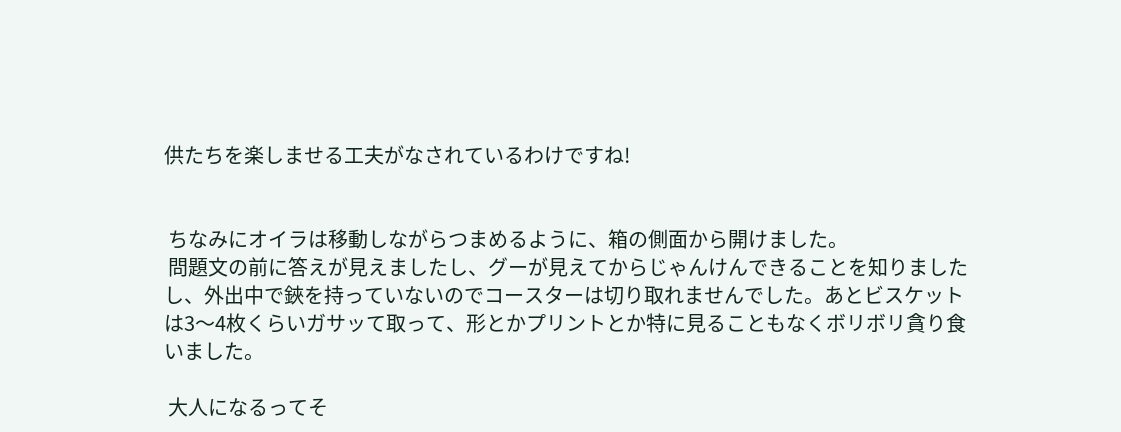供たちを楽しませる工夫がなされているわけですね!


 ちなみにオイラは移動しながらつまめるように、箱の側面から開けました。
 問題文の前に答えが見えましたし、グーが見えてからじゃんけんできることを知りましたし、外出中で鋏を持っていないのでコースターは切り取れませんでした。あとビスケットは3〜4枚くらいガサッて取って、形とかプリントとか特に見ることもなくボリボリ貪り食いました。

 大人になるってそ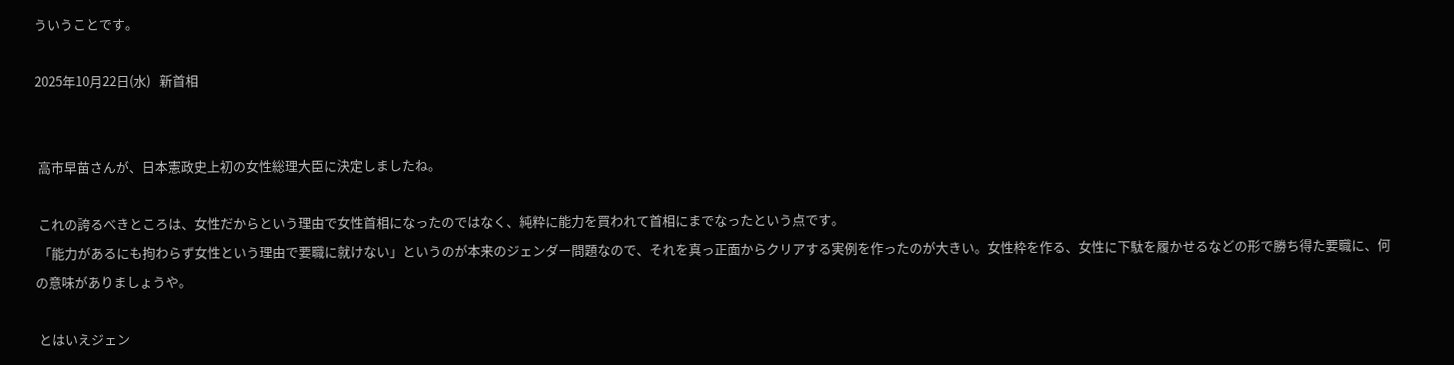ういうことです。

2025年10月22日(水)   新首相


 高市早苗さんが、日本憲政史上初の女性総理大臣に決定しましたね。

 これの誇るべきところは、女性だからという理由で女性首相になったのではなく、純粋に能力を買われて首相にまでなったという点です。
 「能力があるにも拘わらず女性という理由で要職に就けない」というのが本来のジェンダー問題なので、それを真っ正面からクリアする実例を作ったのが大きい。女性枠を作る、女性に下駄を履かせるなどの形で勝ち得た要職に、何の意味がありましょうや。

 とはいえジェン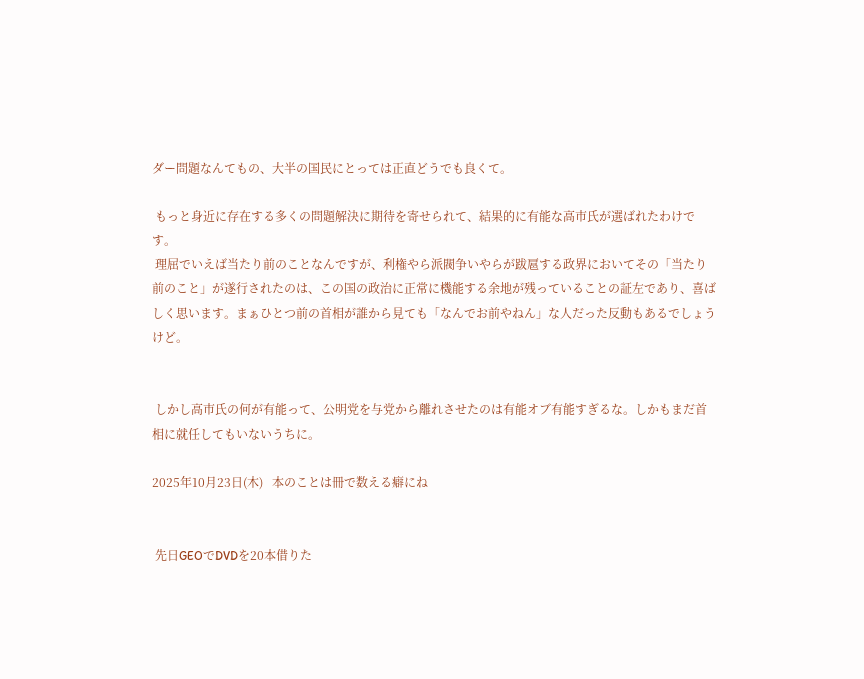ダー問題なんてもの、大半の国民にとっては正直どうでも良くて。

 もっと身近に存在する多くの問題解決に期待を寄せられて、結果的に有能な高市氏が選ばれたわけです。
 理屈でいえば当たり前のことなんですが、利権やら派閥争いやらが跋扈する政界においてその「当たり前のこと」が遂行されたのは、この国の政治に正常に機能する余地が残っていることの証左であり、喜ばしく思います。まぁひとつ前の首相が誰から見ても「なんでお前やねん」な人だった反動もあるでしょうけど。


 しかし高市氏の何が有能って、公明党を与党から離れさせたのは有能オブ有能すぎるな。しかもまだ首相に就任してもいないうちに。

2025年10月23日(木)   本のことは冊で数える癖にね


 先日GEOでDVDを20本借りた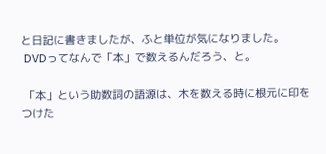と日記に書きましたが、ふと単位が気になりました。
 DVDってなんで「本」で数えるんだろう、と。

 「本」という助数詞の語源は、木を数える時に根元に印をつけた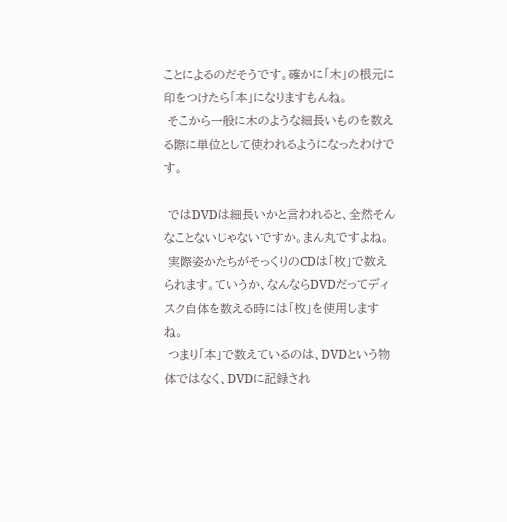ことによるのだそうです。確かに「木」の根元に印をつけたら「本」になりますもんね。
 そこから一般に木のような細長いものを数える際に単位として使われるようになったわけです。

 ではDVDは細長いかと言われると、全然そんなことないじゃないですか。まん丸ですよね。
 実際姿かたちがそっくりのCDは「枚」で数えられます。ていうか、なんならDVDだってディスク自体を数える時には「枚」を使用しますね。
 つまり「本」で数えているのは、DVDという物体ではなく、DVDに記録され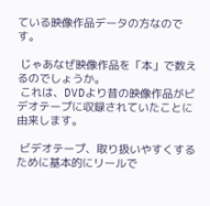ている映像作品データの方なのです。

 じゃあなぜ映像作品を「本」で数えるのでしょうか。
 これは、DVDより昔の映像作品がビデオテープに収録されていたことに由来します。

 ビデオテープ、取り扱いやすくするために基本的にリールで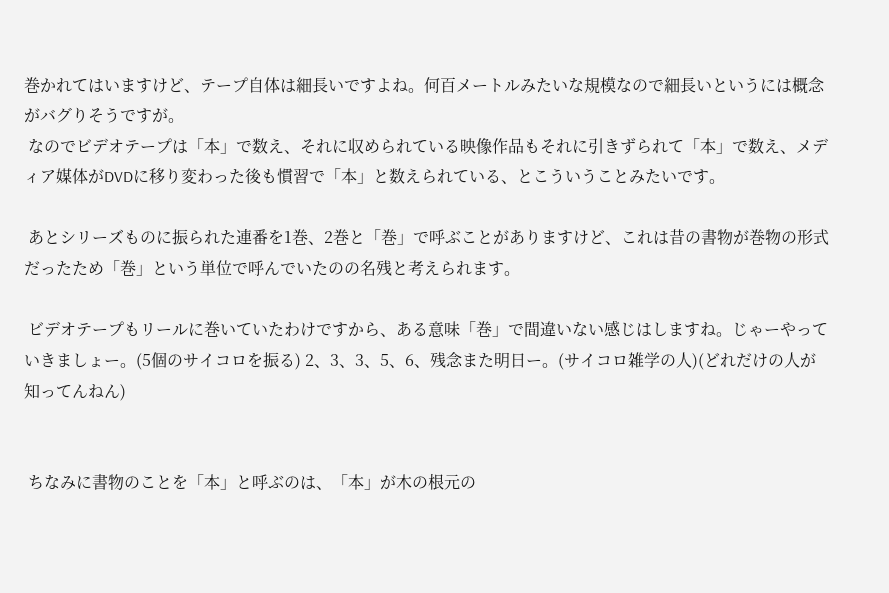巻かれてはいますけど、テープ自体は細長いですよね。何百メートルみたいな規模なので細長いというには概念がバグりそうですが。
 なのでビデオテープは「本」で数え、それに収められている映像作品もそれに引きずられて「本」で数え、メディア媒体がDVDに移り変わった後も慣習で「本」と数えられている、とこういうことみたいです。

 あとシリーズものに振られた連番を1巻、2巻と「巻」で呼ぶことがありますけど、これは昔の書物が巻物の形式だったため「巻」という単位で呼んでいたのの名残と考えられます。

 ビデオテープもリールに巻いていたわけですから、ある意味「巻」で間違いない感じはしますね。じゃーやっていきましょー。(5個のサイコロを振る) 2、3、3、5、6、残念また明日ー。(サイコロ雑学の人)(どれだけの人が知ってんねん)


 ちなみに書物のことを「本」と呼ぶのは、「本」が木の根元の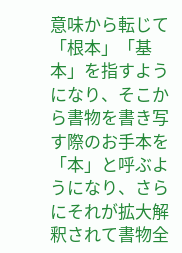意味から転じて「根本」「基本」を指すようになり、そこから書物を書き写す際のお手本を「本」と呼ぶようになり、さらにそれが拡大解釈されて書物全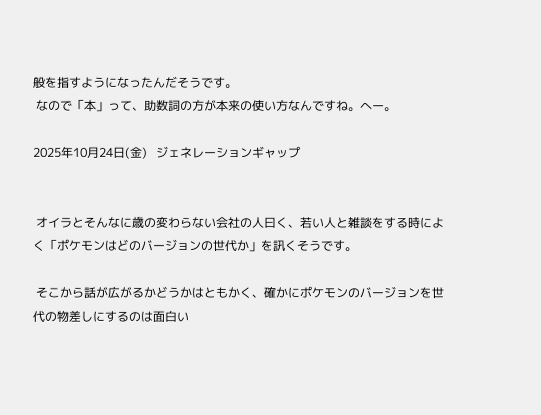般を指すようになったんだそうです。
 なので「本」って、助数詞の方が本来の使い方なんですね。へー。

2025年10月24日(金)   ジェネレーションギャップ


 オイラとそんなに歳の変わらない会社の人曰く、若い人と雑談をする時によく「ポケモンはどのバージョンの世代か」を訊くそうです。

 そこから話が広がるかどうかはともかく、確かにポケモンのバージョンを世代の物差しにするのは面白い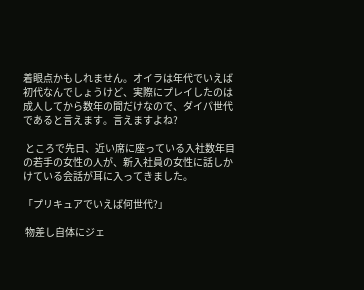着眼点かもしれません。オイラは年代でいえば初代なんでしょうけど、実際にプレイしたのは成人してから数年の間だけなので、ダイパ世代であると言えます。言えますよね?

 ところで先日、近い席に座っている入社数年目の若手の女性の人が、新入社員の女性に話しかけている会話が耳に入ってきました。

「プリキュアでいえば何世代?」

 物差し自体にジェ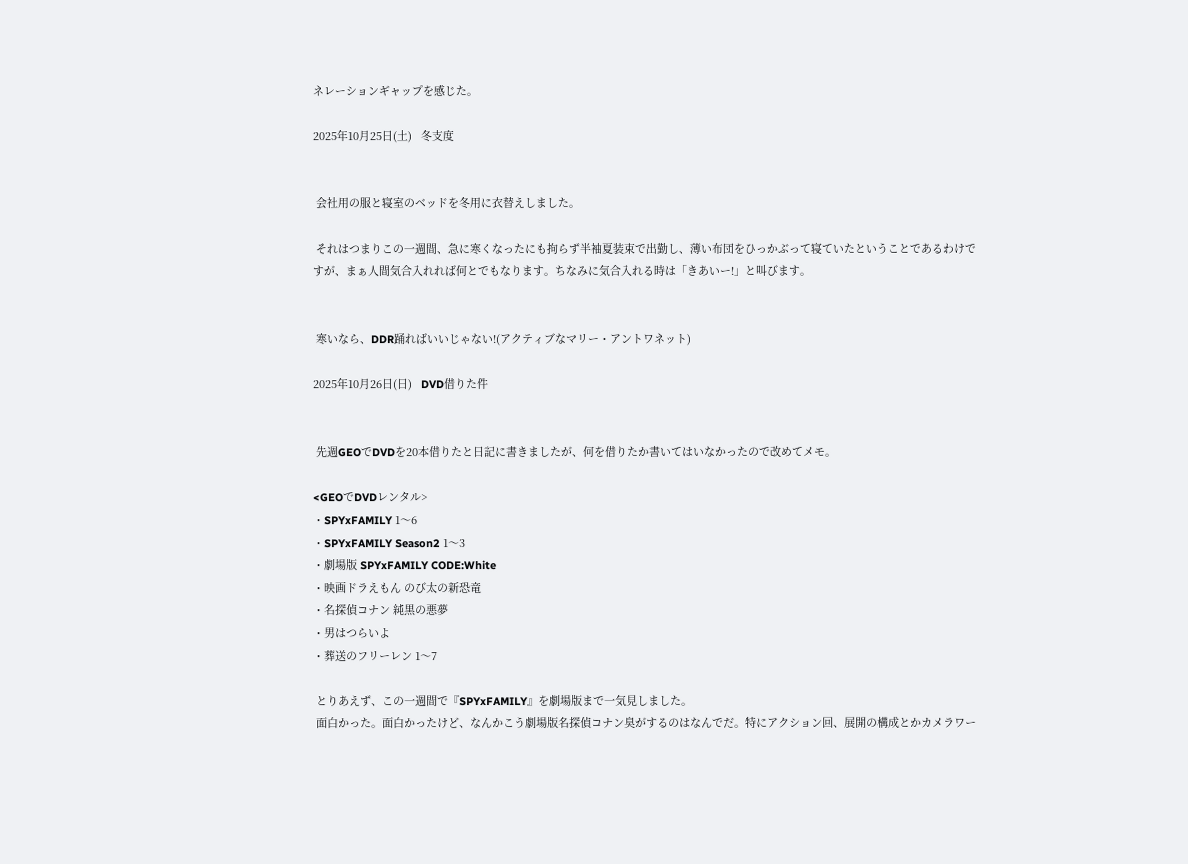ネレーションギャップを感じた。

2025年10月25日(土)   冬支度


 会社用の服と寝室のベッドを冬用に衣替えしました。

 それはつまりこの一週間、急に寒くなったにも拘らず半袖夏装束で出勤し、薄い布団をひっかぶって寝ていたということであるわけですが、まぁ人間気合入れれば何とでもなります。ちなみに気合入れる時は「きあいー!」と叫びます。


 寒いなら、DDR踊ればいいじゃない!(アクティブなマリー・アントワネット)

2025年10月26日(日)   DVD借りた件


 先週GEOでDVDを20本借りたと日記に書きましたが、何を借りたか書いてはいなかったので改めてメモ。

<GEOでDVDレンタル>
・SPYxFAMILY 1〜6
・SPYxFAMILY Season2 1〜3
・劇場版 SPYxFAMILY CODE:White
・映画ドラえもん のび太の新恐竜
・名探偵コナン 純黒の悪夢
・男はつらいよ
・葬送のフリーレン 1〜7

 とりあえず、この一週間で『SPYxFAMILY』を劇場版まで一気見しました。
 面白かった。面白かったけど、なんかこう劇場版名探偵コナン臭がするのはなんでだ。特にアクション回、展開の構成とかカメラワー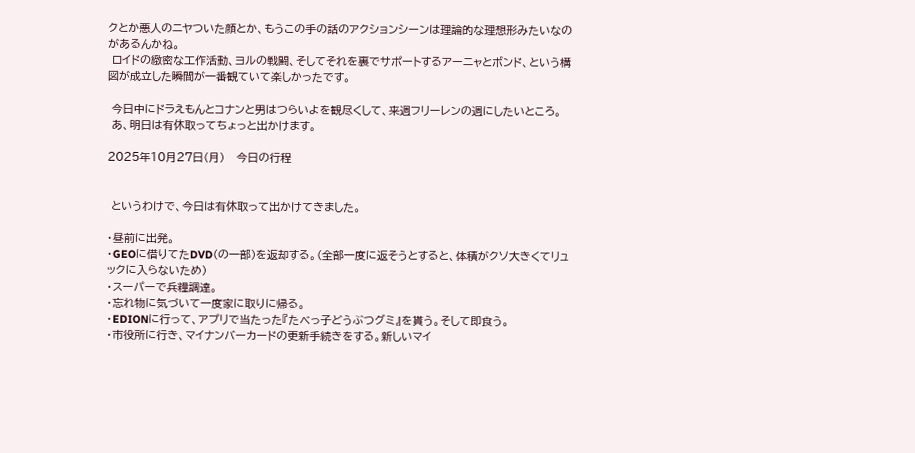クとか悪人のニヤついた顔とか、もうこの手の話のアクションシーンは理論的な理想形みたいなのがあるんかね。
 ロイドの緻密な工作活動、ヨルの戦闘、そしてそれを裏でサポートするアーニャとボンド、という構図が成立した瞬間が一番観ていて楽しかったです。

 今日中にドラえもんとコナンと男はつらいよを観尽くして、来週フリーレンの週にしたいところ。
 あ、明日は有休取ってちょっと出かけます。

2025年10月27日(月)   今日の行程


 というわけで、今日は有休取って出かけてきました。

・昼前に出発。
・GEOに借りてたDVD(の一部)を返却する。(全部一度に返そうとすると、体積がクソ大きくてリュックに入らないため)
・スーパーで兵糧調達。
・忘れ物に気づいて一度家に取りに帰る。
・EDIONに行って、アプリで当たった『たべっ子どうぶつグミ』を貰う。そして即食う。
・市役所に行き、マイナンバーカードの更新手続きをする。新しいマイ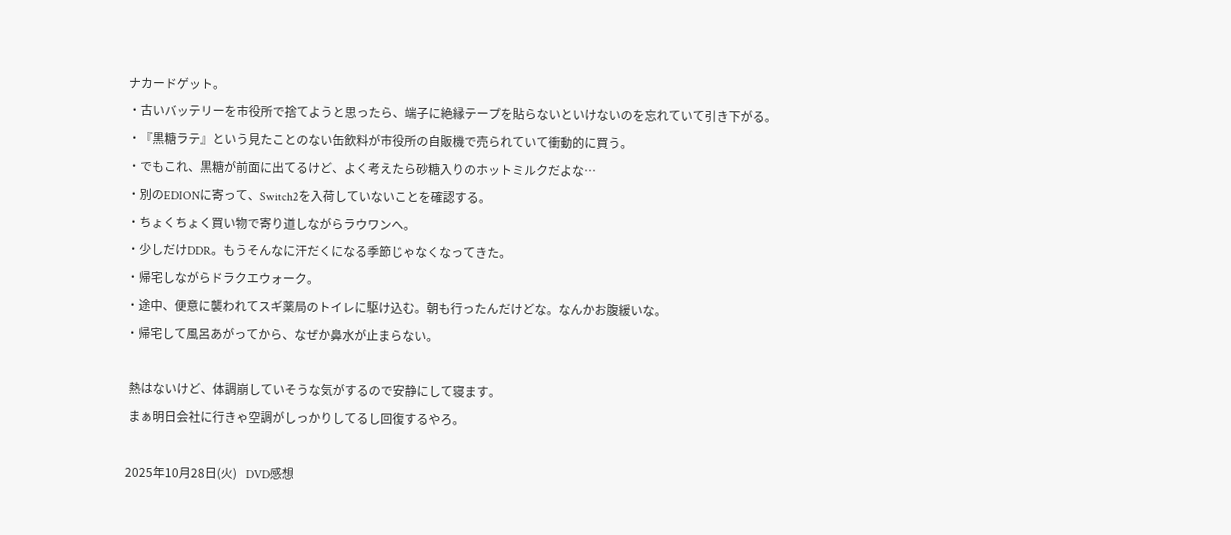ナカードゲット。
・古いバッテリーを市役所で捨てようと思ったら、端子に絶縁テープを貼らないといけないのを忘れていて引き下がる。
・『黒糖ラテ』という見たことのない缶飲料が市役所の自販機で売られていて衝動的に買う。
・でもこれ、黒糖が前面に出てるけど、よく考えたら砂糖入りのホットミルクだよな…
・別のEDIONに寄って、Switch2を入荷していないことを確認する。
・ちょくちょく買い物で寄り道しながらラウワンへ。
・少しだけDDR。もうそんなに汗だくになる季節じゃなくなってきた。
・帰宅しながらドラクエウォーク。
・途中、便意に襲われてスギ薬局のトイレに駆け込む。朝も行ったんだけどな。なんかお腹緩いな。
・帰宅して風呂あがってから、なぜか鼻水が止まらない。

 熱はないけど、体調崩していそうな気がするので安静にして寝ます。
 まぁ明日会社に行きゃ空調がしっかりしてるし回復するやろ。

2025年10月28日(火)   DVD感想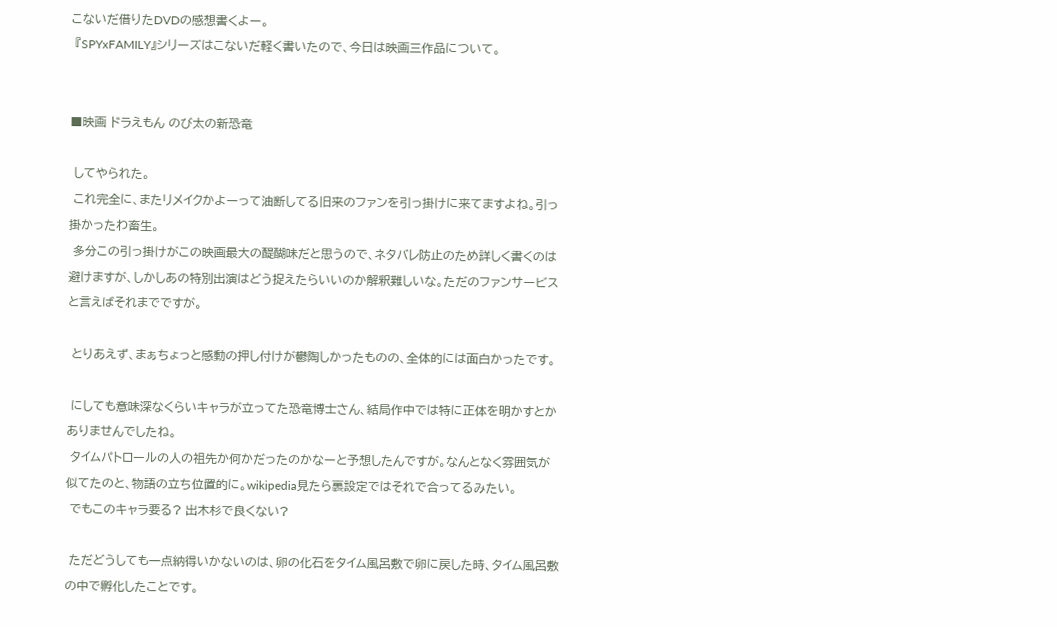こないだ借りたDVDの感想書くよー。
 『SPYxFAMILY』シリーズはこないだ軽く書いたので、今日は映画三作品について。


■映画 ドラえもん のび太の新恐竜

 してやられた。
 これ完全に、またリメイクかよーって油断してる旧来のファンを引っ掛けに来てますよね。引っ掛かったわ畜生。
 多分この引っ掛けがこの映画最大の醍醐味だと思うので、ネタバレ防止のため詳しく書くのは避けますが、しかしあの特別出演はどう捉えたらいいのか解釈難しいな。ただのファンサービスと言えばそれまでですが。

 とりあえず、まぁちょっと感動の押し付けが鬱陶しかったものの、全体的には面白かったです。

 にしても意味深なくらいキャラが立ってた恐竜博士さん、結局作中では特に正体を明かすとかありませんでしたね。
 タイムパトロールの人の祖先か何かだったのかなーと予想したんですが。なんとなく雰囲気が似てたのと、物語の立ち位置的に。wikipedia見たら裏設定ではそれで合ってるみたい。
 でもこのキャラ要る? 出木杉で良くない?

 ただどうしても一点納得いかないのは、卵の化石をタイム風呂敷で卵に戻した時、タイム風呂敷の中で孵化したことです。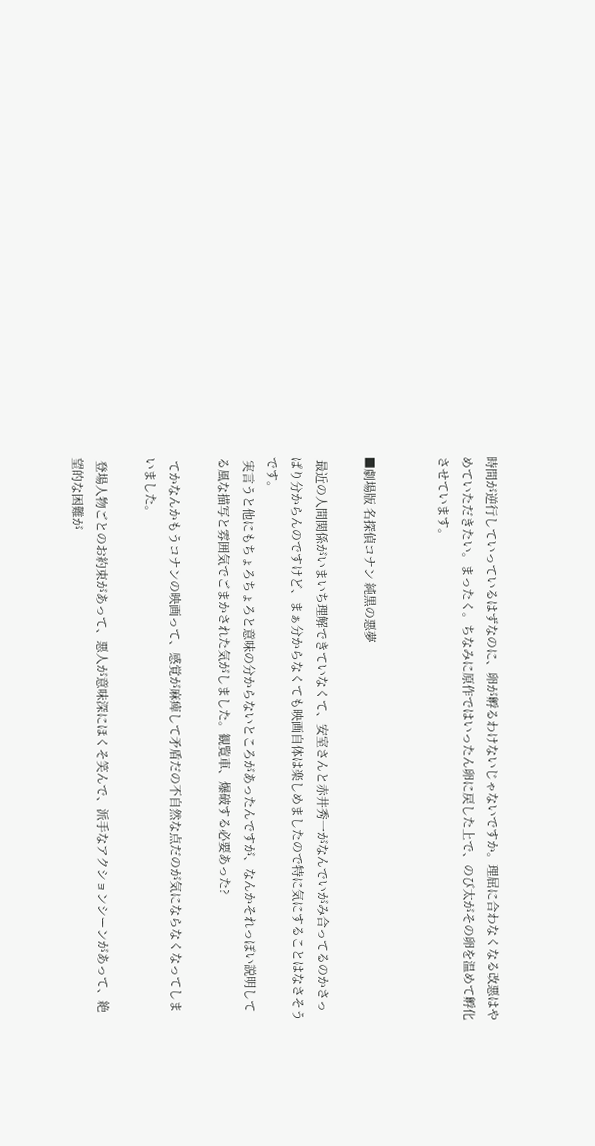時間が逆行していっているはずなのに、卵が孵るわけないじゃないですか。理屈に合わなくなる改悪はやめていただきたい。まったく。ちなみに原作ではいったん卵に戻した上で、のび太がその卵を温めて孵化させています。


■劇場版 名探偵コナン 純黒の悪夢

 最近の人間関係がいまいち理解できていなくて、安室さんと赤井秀一がなんでいがみ合ってるのかさっぱり分からんのですけど、まぁ分からなくても映画自体は楽しめましたので特に気にすることはなさそうです。
 実言うと他にもちょろちょろと意味の分からないところがあったんですが、なんかそれっぽい説明してる風な描写と雰囲気でごまかされた気がしました。観覧車、爆破する必要あった?

 てかなんかもうコナンの映画って、感覚が麻痺して矛盾だの不自然な点だのが気にならなくなってしまいました。

 登場人物ごとのお約束があって、悪人が意味深にほくそ笑んで、派手なアクションシーンがあって、絶望的な困難が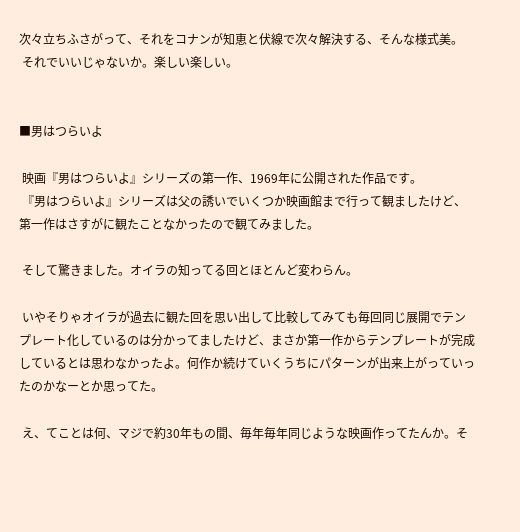次々立ちふさがって、それをコナンが知恵と伏線で次々解決する、そんな様式美。
 それでいいじゃないか。楽しい楽しい。


■男はつらいよ

 映画『男はつらいよ』シリーズの第一作、1969年に公開された作品です。
 『男はつらいよ』シリーズは父の誘いでいくつか映画館まで行って観ましたけど、第一作はさすがに観たことなかったので観てみました。

 そして驚きました。オイラの知ってる回とほとんど変わらん。

 いやそりゃオイラが過去に観た回を思い出して比較してみても毎回同じ展開でテンプレート化しているのは分かってましたけど、まさか第一作からテンプレートが完成しているとは思わなかったよ。何作か続けていくうちにパターンが出来上がっていったのかなーとか思ってた。

 え、てことは何、マジで約30年もの間、毎年毎年同じような映画作ってたんか。そ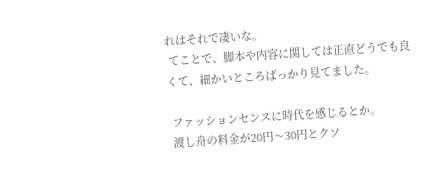れはそれで凄いな。
 てことで、脚本や内容に関しては正直どうでも良くて、細かいところばっかり見てました。

 ファッションセンスに時代を感じるとか。
 渡し舟の料金が20円〜30円とクソ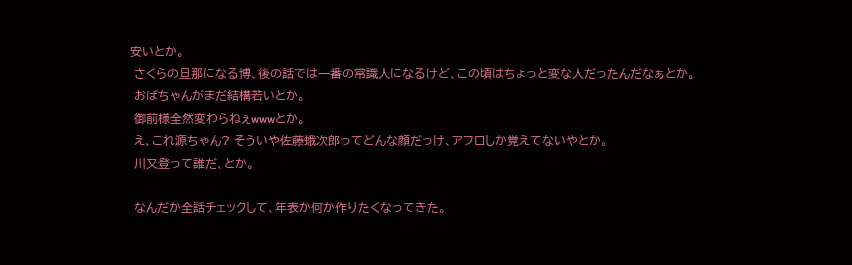安いとか。
 さくらの旦那になる博、後の話では一番の常識人になるけど、この頃はちょっと変な人だったんだなぁとか。
 おばちゃんがまだ結構若いとか。
 御前様全然変わらねぇwwwとか。
 え、これ源ちゃん? そういや佐藤蛾次郎ってどんな顔だっけ、アフロしか覚えてないやとか。
 川又登って誰だ、とか。

 なんだか全話チェックして、年表か何か作りたくなってきた。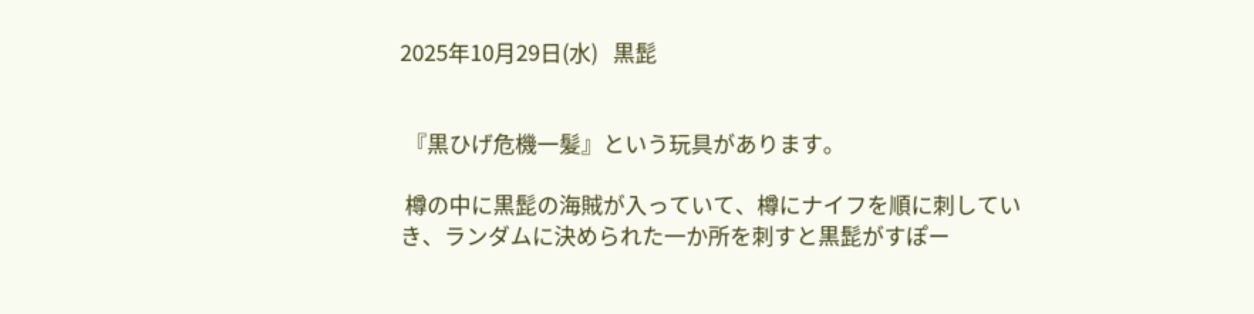2025年10月29日(水)   黒髭


 『黒ひげ危機一髪』という玩具があります。

 樽の中に黒髭の海賊が入っていて、樽にナイフを順に刺していき、ランダムに決められた一か所を刺すと黒髭がすぽー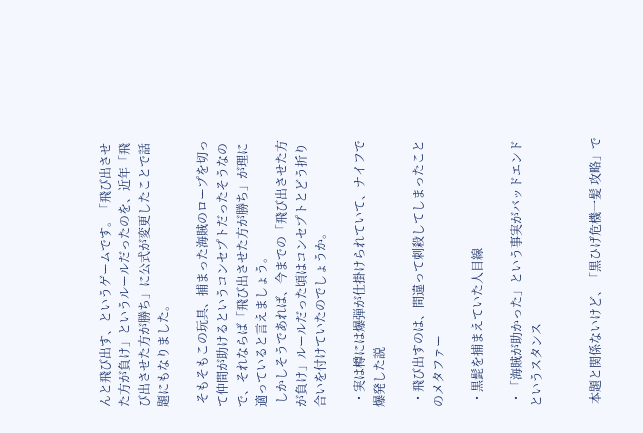んと飛び出す、というゲームです。「飛び出させた方が負け」というルールだったのを、近年「飛び出させた方が勝ち」に公式が変更したことで話題にもなりました。

 そもそもこの玩具、捕まった海賊のロープを切って仲間が助けるというコンセプトだったそうなので、それならば「飛び出させた方が勝ち」が理に適っていると言えましょう。
 しかしそうであれば、今までの「飛び出させた方が負け」ルールだった頃はコンセプトとどう折り合いを付けていたのでしょうか。

 ・実は樽には爆弾が仕掛けられていて、ナイフで爆発した説

 ・飛び出すのは、間違って刺殺してしまったことのメタファー

 ・黒髭を捕まえていた人目線

 ・「海賊が助かった」という事実がバッドエンドというスタンス


 本題と関係ないけど、「黒ひげ危機一髪 攻略」で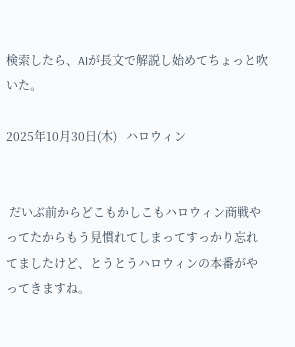検索したら、AIが長文で解説し始めてちょっと吹いた。

2025年10月30日(木)   ハロウィン


 だいぶ前からどこもかしこもハロウィン商戦やってたからもう見慣れてしまってすっかり忘れてましたけど、とうとうハロウィンの本番がやってきますね。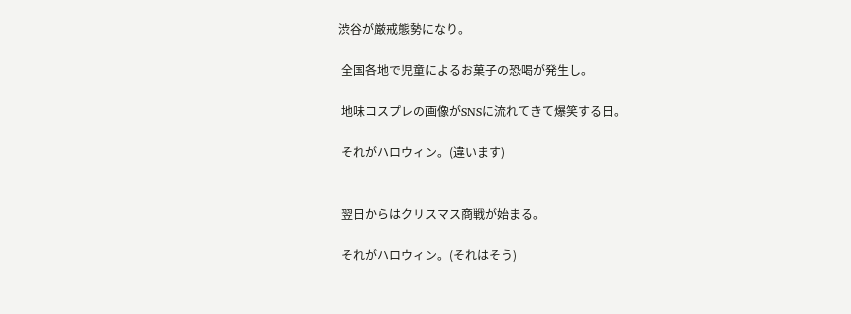渋谷が厳戒態勢になり。

 全国各地で児童によるお菓子の恐喝が発生し。

 地味コスプレの画像がSNSに流れてきて爆笑する日。

 それがハロウィン。(違います)


 翌日からはクリスマス商戦が始まる。

 それがハロウィン。(それはそう)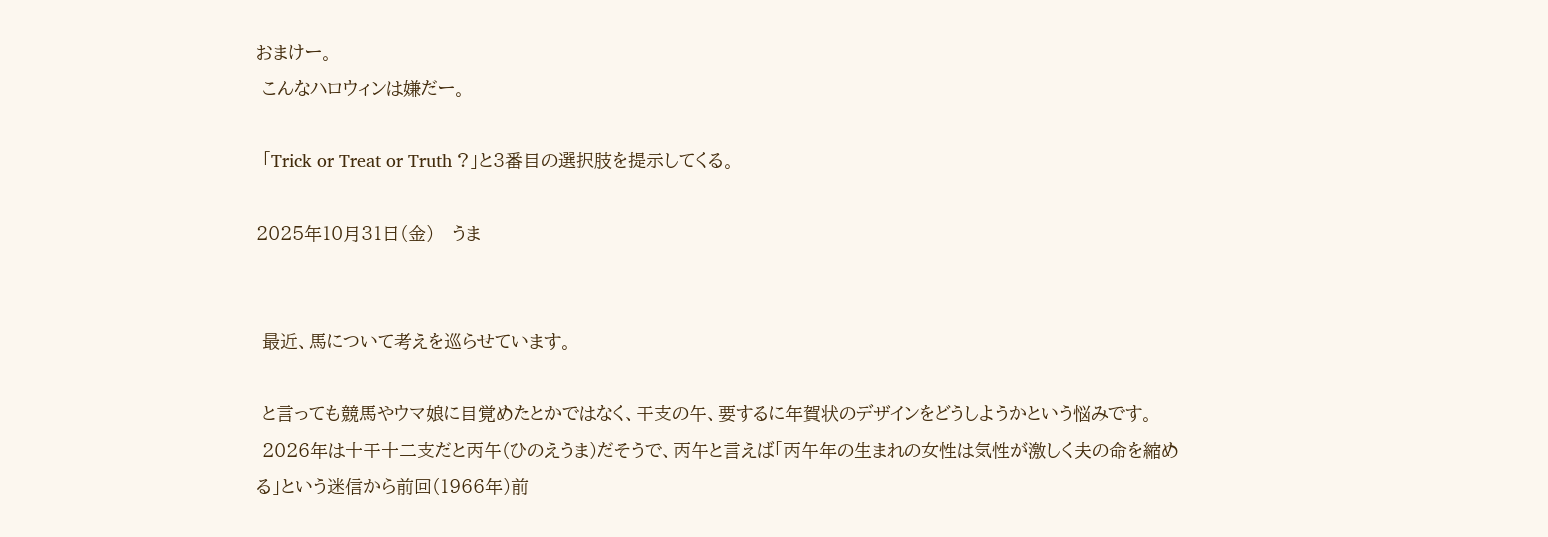おまけー。
 こんなハロウィンは嫌だー。

 「Trick or Treat or Truth ?」と3番目の選択肢を提示してくる。

2025年10月31日(金)   うま


 最近、馬について考えを巡らせています。

 と言っても競馬やウマ娘に目覚めたとかではなく、干支の午、要するに年賀状のデザインをどうしようかという悩みです。
 2026年は十干十二支だと丙午(ひのえうま)だそうで、丙午と言えば「丙午年の生まれの女性は気性が激しく夫の命を縮める」という迷信から前回(1966年)前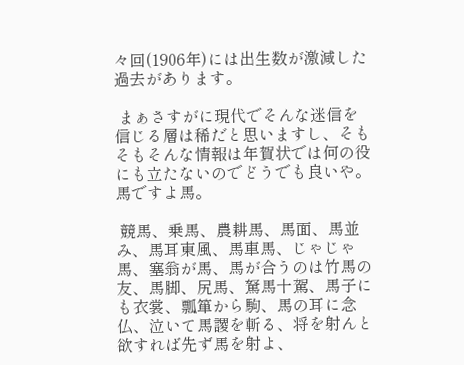々回(1906年)には出生数が激減した過去があります。

 まぁさすがに現代でそんな迷信を信じる層は稀だと思いますし、そもそもそんな情報は年賀状では何の役にも立たないのでどうでも良いや。馬ですよ馬。

 競馬、乗馬、農耕馬、馬面、馬並み、馬耳東風、馬車馬、じゃじゃ馬、塞翁が馬、馬が合うのは竹馬の友、馬脚、尻馬、駑馬十駕、馬子にも衣裳、瓢箪から駒、馬の耳に念仏、泣いて馬謖を斬る、将を射んと欲すれば先ず馬を射よ、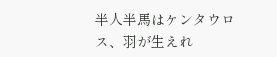半人半馬はケンタウロス、羽が生えれ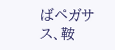ばペガサス、鞍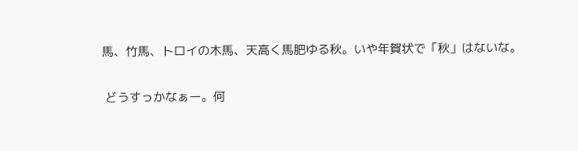馬、竹馬、トロイの木馬、天高く馬肥ゆる秋。いや年賀状で「秋」はないな。

 どうすっかなぁー。何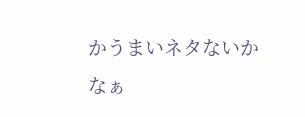かうまいネタないかなぁ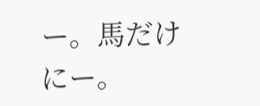ー。馬だけにー。